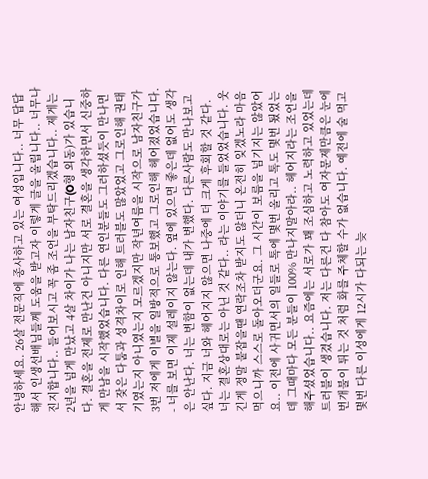안녕하세요. 26살 전문직에 종사하고 있는 여성입니다.. 너무 답답해서 인생선배님들께 도움을 받고자 이렇게 글을 올립니다.. 너무나 진지합니다.. 들어보시고 꼭 좀 조언을 부탁드리겠습니다.. 제게는 2년을 넘게 만났고 4살 차이가 나는 남자친구(O형 외동)가 있습니다. 결혼을 전제로 만난건 아니지만 서로 결혼을 생각하면서 신중하게 만남을 시작했었습니다. 다른 연인분들도 그러하셨듯이 만나면서 잦은 다툼과 성격차이로 인해 트러블도 많았었고 그로인해 권태기였는지 아니였는지 모르겠지만 작년여름을 시작으로 남자친구가 3번 저에게 이별을 일방적으로 통보했고 그로인해 헤어졌었습니다. - 너를 보면 이제 설레이지 않는다. 옆에 있으면 좋은데 없어도 생각은 안난다. 너는 변함이 없는데 내가 변했다. 다른사람도 만나보고 싶다. 지금 너와 헤어지지 않으면 나중에 더 크게 후회할 것 같다. 너는 결혼상대로는 아닌 것 같다.. 라는 이야기를 들었었습니다. 웃긴게 정말 붙잡을땐 연락조차 받지도 않더니 온전히 잊겠노라 마음 먹으니까 스스로 돌아오더군요. 그 시간이 보름을 넘기지는 않았어요.. 이전에 사귀면서의 일들로 톡에 몇번 올리고 톡도 몇번 됬었는데 그때마다 모든 분들이 100% 만나지말아라.. 헤어지라는 조언을 해주셨었습니다.. 요즘에는 서로가 꽤 조심하고 노력하고 있었는데 트러블이 생겼습니다. 저는 다른건 다 참아도 여자문제만큼은 눈에 번개불이 튀는 것 처럼 화를 주체할 수가 없습니다. 예전에 술 먹고 몇번 다른 이성에게 12시가 다되는 늦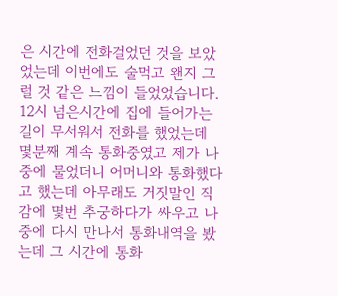은 시간에 전화걸었던 것을 보았었는데 이번에도 술먹고 왠지 그럴 것 같은 느낌이 들었었습니다. 12시 넘은시간에 집에 들어가는 길이 무서워서 전화를 했었는데 몇분째 계속 통화중였고 제가 나중에 물었더니 어머니와 통화했다고 했는데 아무래도 거짓말인 직감에 몇번 추궁하다가 싸우고 나중에 다시 만나서 통화내역을 봤는데 그 시간에 통화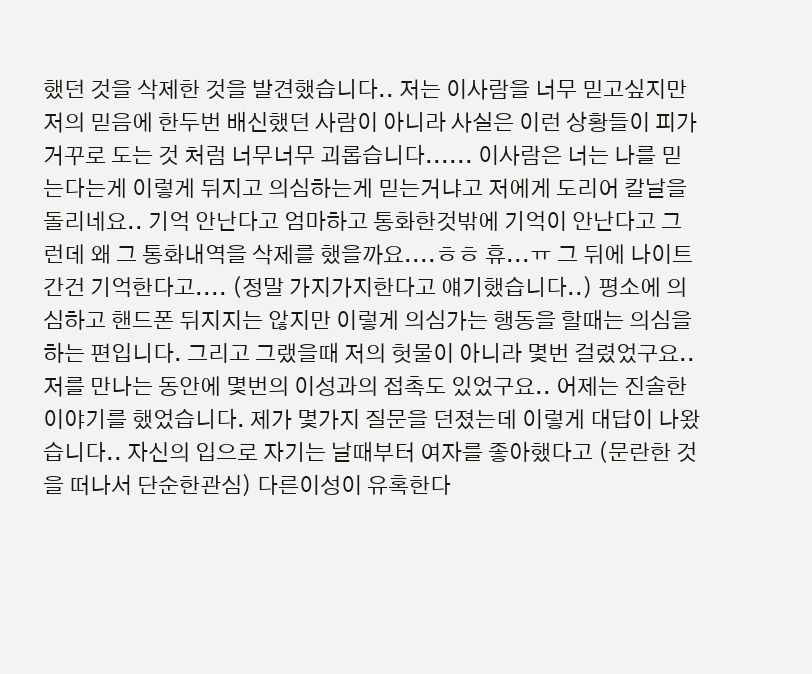했던 것을 삭제한 것을 발견했습니다.. 저는 이사람을 너무 믿고싶지만 저의 믿음에 한두번 배신했던 사람이 아니라 사실은 이런 상황들이 피가 거꾸로 도는 것 처럼 너무너무 괴롭습니다...... 이사람은 너는 나를 믿는다는게 이렇게 뒤지고 의심하는게 믿는거냐고 저에게 도리어 칼날을 돌리네요.. 기억 안난다고 엄마하고 통화한것밖에 기억이 안난다고 그런데 왜 그 통화내역을 삭제를 했을까요....ㅎㅎ 휴...ㅠ 그 뒤에 나이트간건 기억한다고.... (정말 가지가지한다고 얘기했습니다..) 평소에 의심하고 핸드폰 뒤지지는 않지만 이렇게 의심가는 행동을 할때는 의심을 하는 편입니다. 그리고 그랬을때 저의 헛물이 아니라 몇번 걸렸었구요.. 저를 만나는 동안에 몇번의 이성과의 접촉도 있었구요.. 어제는 진솔한 이야기를 했었습니다. 제가 몇가지 질문을 던졌는데 이렇게 대답이 나왔습니다.. 자신의 입으로 자기는 날때부터 여자를 좋아했다고 (문란한 것을 떠나서 단순한관심) 다른이성이 유혹한다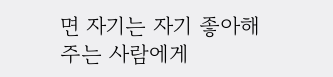면 자기는 자기 좋아해주는 사람에게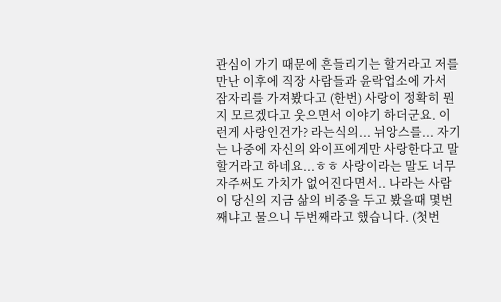관심이 가기 때문에 흔들리기는 할거라고 저를 만난 이후에 직장 사람들과 윤락업소에 가서 잠자리를 가져봤다고 (한번) 사랑이 정확히 뭔지 모르겠다고 웃으면서 이야기 하더군요. 이런게 사랑인건가? 라는식의... 뉘앙스를... 자기는 나중에 자신의 와이프에게만 사랑한다고 말할거라고 하네요...ㅎㅎ 사랑이라는 말도 너무 자주써도 가치가 없어진다면서.. 나라는 사람이 당신의 지금 삶의 비중을 두고 봤을때 몇번째냐고 물으니 두번째라고 했습니다. (첫번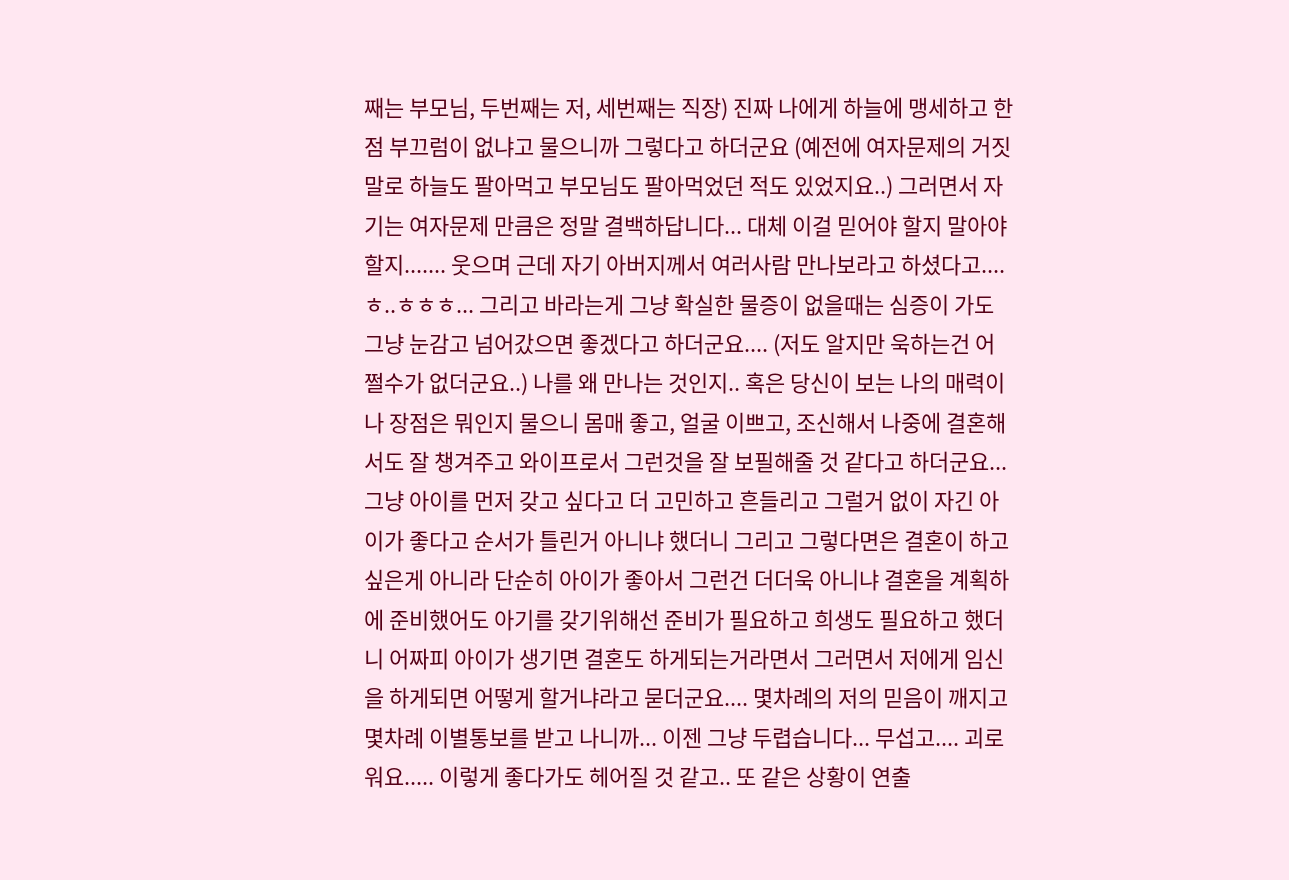째는 부모님, 두번째는 저, 세번째는 직장) 진짜 나에게 하늘에 맹세하고 한 점 부끄럼이 없냐고 물으니까 그렇다고 하더군요 (예전에 여자문제의 거짓말로 하늘도 팔아먹고 부모님도 팔아먹었던 적도 있었지요..) 그러면서 자기는 여자문제 만큼은 정말 결백하답니다... 대체 이걸 믿어야 할지 말아야할지....... 웃으며 근데 자기 아버지께서 여러사람 만나보라고 하셨다고....ㅎ..ㅎㅎㅎ... 그리고 바라는게 그냥 확실한 물증이 없을때는 심증이 가도 그냥 눈감고 넘어갔으면 좋겠다고 하더군요.... (저도 알지만 욱하는건 어쩔수가 없더군요..) 나를 왜 만나는 것인지.. 혹은 당신이 보는 나의 매력이나 장점은 뭐인지 물으니 몸매 좋고, 얼굴 이쁘고, 조신해서 나중에 결혼해서도 잘 챙겨주고 와이프로서 그런것을 잘 보필해줄 것 같다고 하더군요... 그냥 아이를 먼저 갖고 싶다고 더 고민하고 흔들리고 그럴거 없이 자긴 아이가 좋다고 순서가 틀린거 아니냐 했더니 그리고 그렇다면은 결혼이 하고싶은게 아니라 단순히 아이가 좋아서 그런건 더더욱 아니냐 결혼을 계획하에 준비했어도 아기를 갖기위해선 준비가 필요하고 희생도 필요하고 했더니 어짜피 아이가 생기면 결혼도 하게되는거라면서 그러면서 저에게 임신을 하게되면 어떻게 할거냐라고 묻더군요.... 몇차례의 저의 믿음이 깨지고 몇차례 이별통보를 받고 나니까... 이젠 그냥 두렵습니다... 무섭고.... 괴로워요..... 이렇게 좋다가도 헤어질 것 같고.. 또 같은 상황이 연출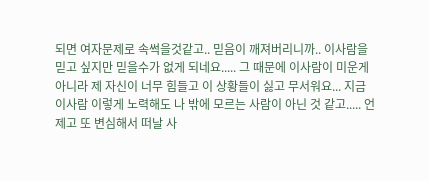되면 여자문제로 속썩을것같고.. 믿음이 깨져버리니까.. 이사람을 믿고 싶지만 믿을수가 없게 되네요..... 그 때문에 이사람이 미운게 아니라 제 자신이 너무 힘들고 이 상황들이 싫고 무서워요... 지금 이사람 이렇게 노력해도 나 밖에 모르는 사람이 아닌 것 같고..... 언제고 또 변심해서 떠날 사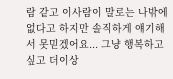람 같고 이사람이 말로는 나밖에 없다고 하지만 솔직하게 얘기해서 못믿겠어요... 그냥 행복하고싶고 더이상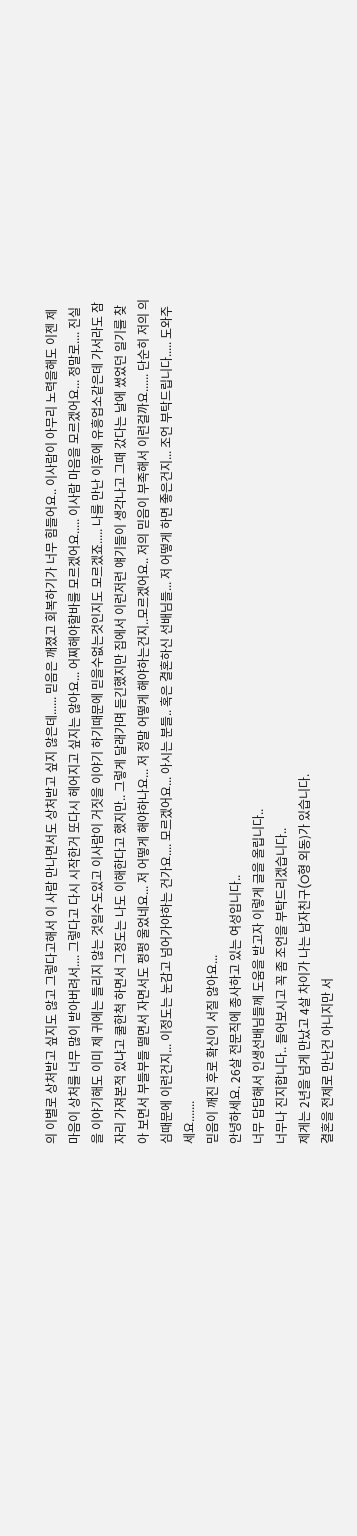의 이별로 상처받고 싶지도 않고 그렇다고해서 이 사람 만나면서도 상처받고 싶지 않은데...... 믿음은 깨졌고 회복하기가 너무 힘들어요.. 이사람이 아무리 노력을해도 이젠 제 마음이 상처를 너무 많이 받아버려서.... 그렇다고 다시 시작한거 또다시 헤어지고 싶지는 않아요... 어찌해야할바를 모르겠어요..... 이사람 마음을 모르겠어요... 정말로.... 진실을 이야기해도 이미 제 귀에는 들리지 않는 것일수도있고 이사람이 거짓을 이야기 하기때문에 믿을수없는것인지도 모르겠죠..... 나를 만난 이후에 유흥업소같은데 가서라도 잠자리 가져본적 있냐고 쿨한척 하면서 그정도는 나도 이해한다고 했지만.. 그렇게 달래가며 듣긴했지만 집에서 이런저런 얘기들이 생각나고 그때 갔다는 날에 썼었던 일기를 찾아 보면서 부들부들 떨면서 자면서도 펑펑 울었네요... 저 어떻게 해야하나요... 저 정말 어떻게 해야하는건지..모르겠어요.. 저의 믿음이 부족해서 이런걸까요...... 단순히 저의 의심때문에 이런건지... 이정도는 눈감고 넘어가야하는 건가요.... 모르겠어요... 아시는 분들.. 혹은 결혼하신 선배님들... 저 어떻게 하면 좋은건지... 조언 부탁드립니다..... 도와주세요.......
믿음이 깨진 후로 확신이 서질 않아요...
안녕하세요. 26살 전문직에 종사하고 있는 여성입니다..
너무 답답해서 인생선배님들께 도움을 받고자 이렇게 글을 올립니다..
너무나 진지합니다.. 들어보시고 꼭 좀 조언을 부탁드리겠습니다..
제게는 2년을 넘게 만났고 4살 차이가 나는 남자친구(O형 외동)가 있습니다.
결혼을 전제로 만난건 아니지만 서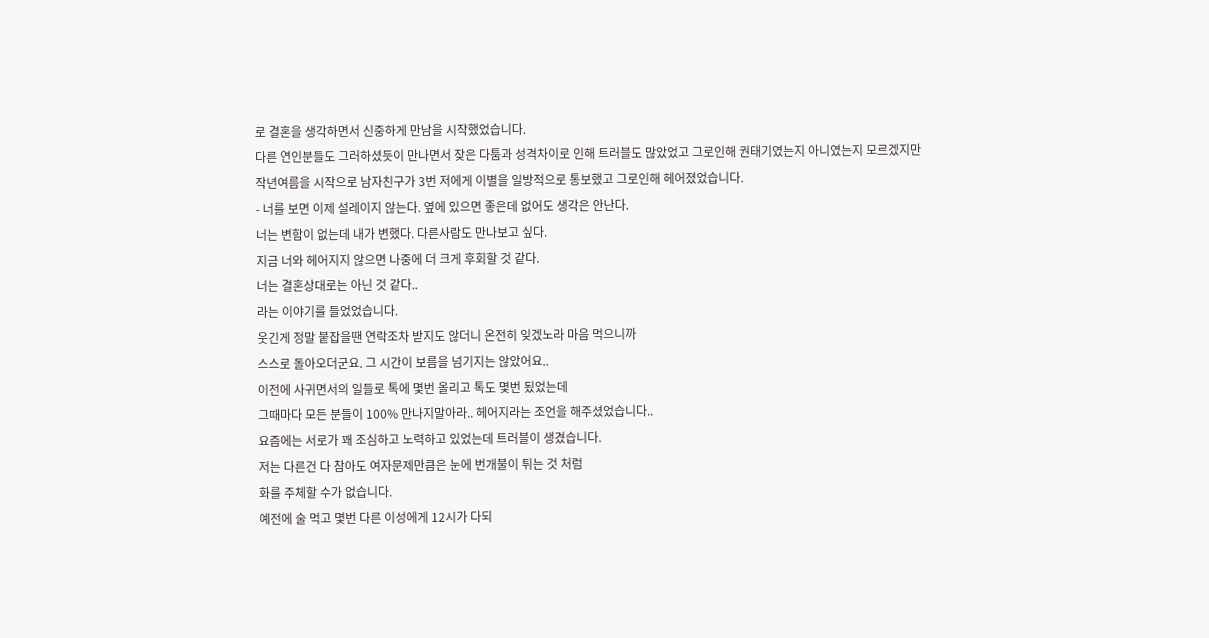로 결혼을 생각하면서 신중하게 만남을 시작했었습니다.
다른 연인분들도 그러하셨듯이 만나면서 잦은 다툼과 성격차이로 인해 트러블도 많았었고 그로인해 권태기였는지 아니였는지 모르겠지만
작년여름을 시작으로 남자친구가 3번 저에게 이별을 일방적으로 통보했고 그로인해 헤어졌었습니다.
- 너를 보면 이제 설레이지 않는다. 옆에 있으면 좋은데 없어도 생각은 안난다.
너는 변함이 없는데 내가 변했다. 다른사람도 만나보고 싶다.
지금 너와 헤어지지 않으면 나중에 더 크게 후회할 것 같다.
너는 결혼상대로는 아닌 것 같다..
라는 이야기를 들었었습니다.
웃긴게 정말 붙잡을땐 연락조차 받지도 않더니 온전히 잊겠노라 마음 먹으니까
스스로 돌아오더군요. 그 시간이 보름을 넘기지는 않았어요..
이전에 사귀면서의 일들로 톡에 몇번 올리고 톡도 몇번 됬었는데
그때마다 모든 분들이 100% 만나지말아라.. 헤어지라는 조언을 해주셨었습니다..
요즘에는 서로가 꽤 조심하고 노력하고 있었는데 트러블이 생겼습니다.
저는 다른건 다 참아도 여자문제만큼은 눈에 번개불이 튀는 것 처럼
화를 주체할 수가 없습니다.
예전에 술 먹고 몇번 다른 이성에게 12시가 다되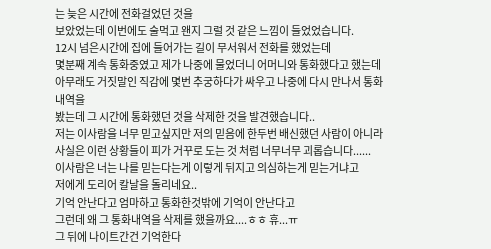는 늦은 시간에 전화걸었던 것을
보았었는데 이번에도 술먹고 왠지 그럴 것 같은 느낌이 들었었습니다.
12시 넘은시간에 집에 들어가는 길이 무서워서 전화를 했었는데
몇분째 계속 통화중였고 제가 나중에 물었더니 어머니와 통화했다고 했는데
아무래도 거짓말인 직감에 몇번 추궁하다가 싸우고 나중에 다시 만나서 통화내역을
봤는데 그 시간에 통화했던 것을 삭제한 것을 발견했습니다..
저는 이사람을 너무 믿고싶지만 저의 믿음에 한두번 배신했던 사람이 아니라
사실은 이런 상황들이 피가 거꾸로 도는 것 처럼 너무너무 괴롭습니다......
이사람은 너는 나를 믿는다는게 이렇게 뒤지고 의심하는게 믿는거냐고
저에게 도리어 칼날을 돌리네요..
기억 안난다고 엄마하고 통화한것밖에 기억이 안난다고
그런데 왜 그 통화내역을 삭제를 했을까요....ㅎㅎ 휴...ㅠ
그 뒤에 나이트간건 기억한다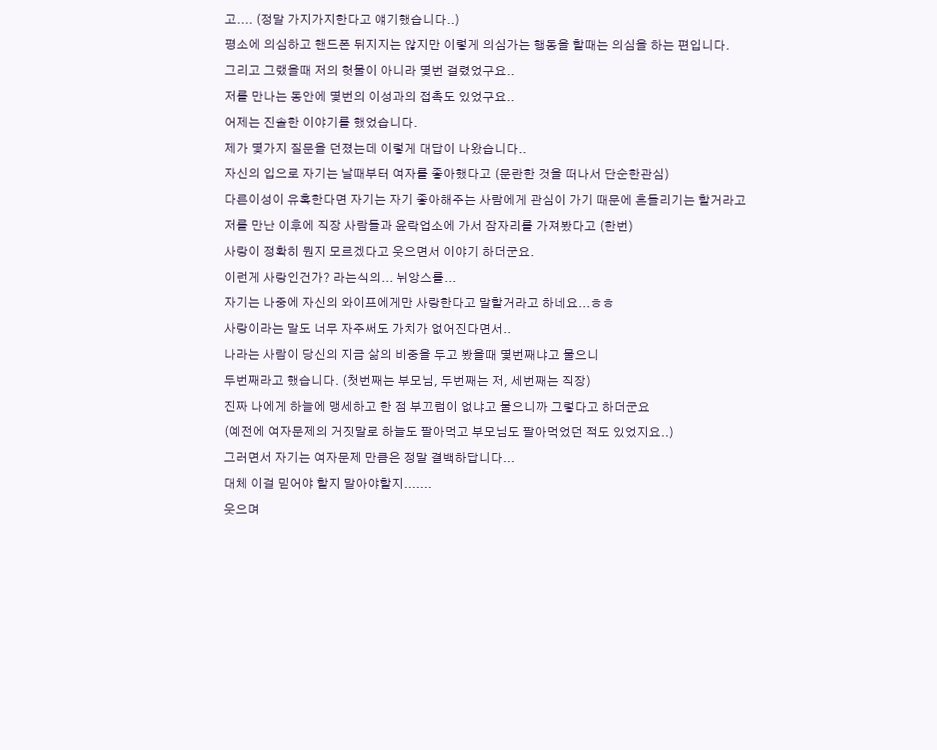고.... (정말 가지가지한다고 얘기했습니다..)
평소에 의심하고 핸드폰 뒤지지는 않지만 이렇게 의심가는 행동을 할때는 의심을 하는 편입니다.
그리고 그랬을때 저의 헛물이 아니라 몇번 걸렸었구요..
저를 만나는 동안에 몇번의 이성과의 접촉도 있었구요..
어제는 진솔한 이야기를 했었습니다.
제가 몇가지 질문을 던졌는데 이렇게 대답이 나왔습니다..
자신의 입으로 자기는 날때부터 여자를 좋아했다고 (문란한 것을 떠나서 단순한관심)
다른이성이 유혹한다면 자기는 자기 좋아해주는 사람에게 관심이 가기 때문에 흔들리기는 할거라고
저를 만난 이후에 직장 사람들과 윤락업소에 가서 잠자리를 가져봤다고 (한번)
사랑이 정확히 뭔지 모르겠다고 웃으면서 이야기 하더군요.
이런게 사랑인건가? 라는식의... 뉘앙스를...
자기는 나중에 자신의 와이프에게만 사랑한다고 말할거라고 하네요...ㅎㅎ
사랑이라는 말도 너무 자주써도 가치가 없어진다면서..
나라는 사람이 당신의 지금 삶의 비중을 두고 봤을때 몇번째냐고 물으니
두번째라고 했습니다. (첫번째는 부모님, 두번째는 저, 세번째는 직장)
진짜 나에게 하늘에 맹세하고 한 점 부끄럼이 없냐고 물으니까 그렇다고 하더군요
(예전에 여자문제의 거짓말로 하늘도 팔아먹고 부모님도 팔아먹었던 적도 있었지요..)
그러면서 자기는 여자문제 만큼은 정말 결백하답니다...
대체 이걸 믿어야 할지 말아야할지.......
웃으며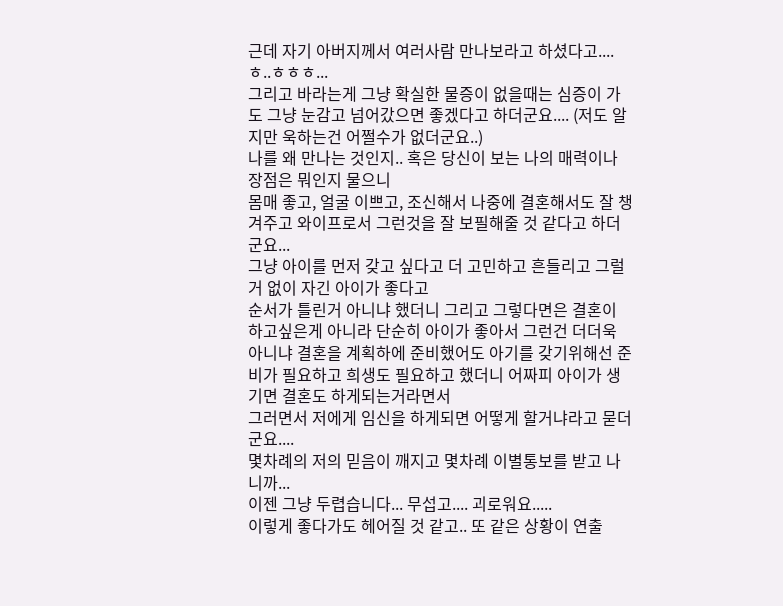근데 자기 아버지께서 여러사람 만나보라고 하셨다고....ㅎ..ㅎㅎㅎ...
그리고 바라는게 그냥 확실한 물증이 없을때는 심증이 가도 그냥 눈감고 넘어갔으면 좋겠다고 하더군요.... (저도 알지만 욱하는건 어쩔수가 없더군요..)
나를 왜 만나는 것인지.. 혹은 당신이 보는 나의 매력이나 장점은 뭐인지 물으니
몸매 좋고, 얼굴 이쁘고, 조신해서 나중에 결혼해서도 잘 챙겨주고 와이프로서 그런것을 잘 보필해줄 것 같다고 하더군요...
그냥 아이를 먼저 갖고 싶다고 더 고민하고 흔들리고 그럴거 없이 자긴 아이가 좋다고
순서가 틀린거 아니냐 했더니 그리고 그렇다면은 결혼이 하고싶은게 아니라 단순히 아이가 좋아서 그런건 더더욱 아니냐 결혼을 계획하에 준비했어도 아기를 갖기위해선 준비가 필요하고 희생도 필요하고 했더니 어짜피 아이가 생기면 결혼도 하게되는거라면서
그러면서 저에게 임신을 하게되면 어떻게 할거냐라고 묻더군요....
몇차례의 저의 믿음이 깨지고 몇차례 이별통보를 받고 나니까...
이젠 그냥 두렵습니다... 무섭고.... 괴로워요.....
이렇게 좋다가도 헤어질 것 같고.. 또 같은 상황이 연출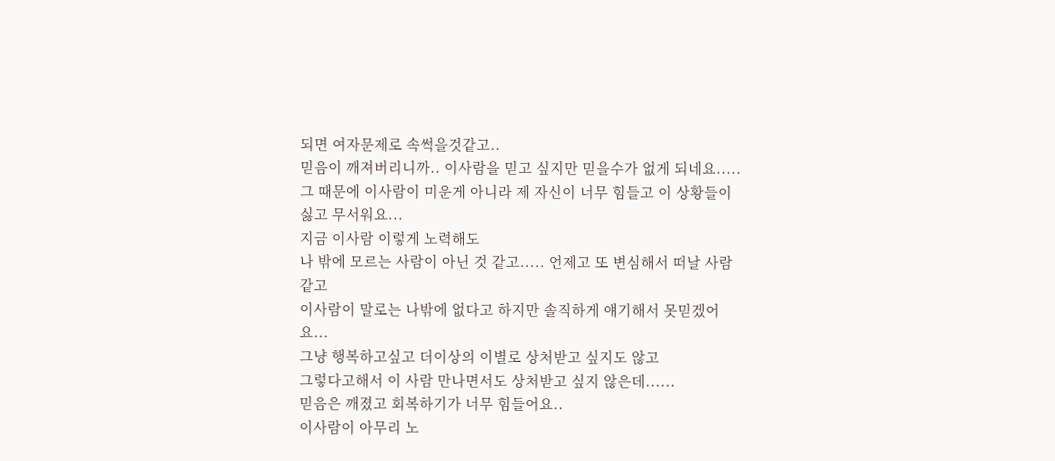되면 여자문제로 속썩을것같고..
믿음이 깨져버리니까.. 이사람을 믿고 싶지만 믿을수가 없게 되네요.....
그 때문에 이사람이 미운게 아니라 제 자신이 너무 힘들고 이 상황들이 싫고 무서워요...
지금 이사람 이렇게 노력해도
나 밖에 모르는 사람이 아닌 것 같고..... 언제고 또 변심해서 떠날 사람 같고
이사람이 말로는 나밖에 없다고 하지만 솔직하게 얘기해서 못믿겠어요...
그냥 행복하고싶고 더이상의 이별로 상처받고 싶지도 않고
그렇다고해서 이 사람 만나면서도 상처받고 싶지 않은데......
믿음은 깨졌고 회복하기가 너무 힘들어요..
이사람이 아무리 노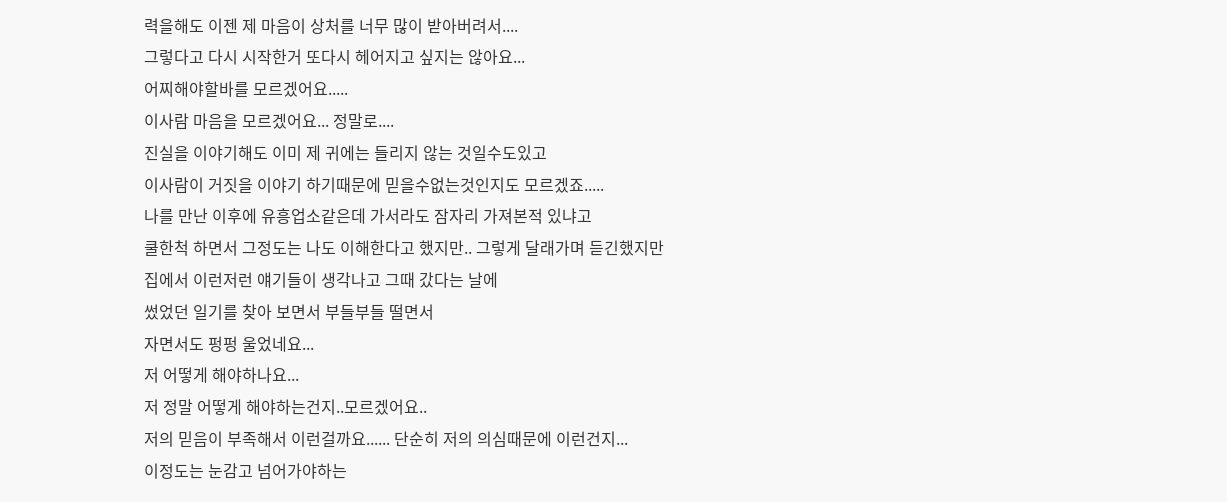력을해도 이젠 제 마음이 상처를 너무 많이 받아버려서....
그렇다고 다시 시작한거 또다시 헤어지고 싶지는 않아요...
어찌해야할바를 모르겠어요.....
이사람 마음을 모르겠어요... 정말로....
진실을 이야기해도 이미 제 귀에는 들리지 않는 것일수도있고
이사람이 거짓을 이야기 하기때문에 믿을수없는것인지도 모르겠죠.....
나를 만난 이후에 유흥업소같은데 가서라도 잠자리 가져본적 있냐고
쿨한척 하면서 그정도는 나도 이해한다고 했지만.. 그렇게 달래가며 듣긴했지만
집에서 이런저런 얘기들이 생각나고 그때 갔다는 날에
썼었던 일기를 찾아 보면서 부들부들 떨면서
자면서도 펑펑 울었네요...
저 어떻게 해야하나요...
저 정말 어떻게 해야하는건지..모르겠어요..
저의 믿음이 부족해서 이런걸까요...... 단순히 저의 의심때문에 이런건지...
이정도는 눈감고 넘어가야하는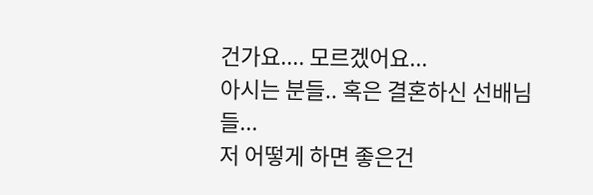건가요.... 모르겠어요...
아시는 분들.. 혹은 결혼하신 선배님들...
저 어떻게 하면 좋은건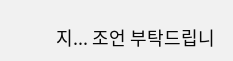지... 조언 부탁드립니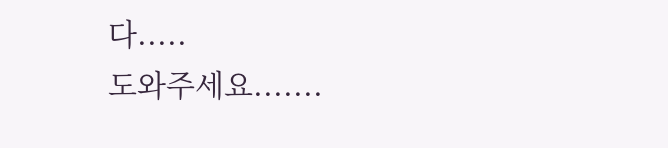다.....
도와주세요.......